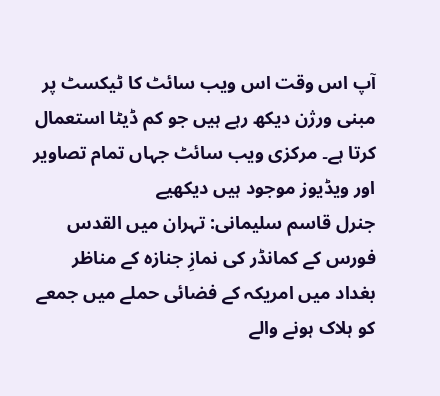آپ اس وقت اس ویب سائٹ کا ٹیکسٹ پر مبنی ورژن دیکھ رہے ہیں جو کم ڈیٹا استعمال کرتا ہے۔ مرکزی ویب سائٹ جہاں تمام تصاویر اور ویڈیوز موجود ہیں دیکھیے
جنرل قاسم سلیمانی: تہران میں القدس فورس کے کمانڈر کی نمازِ جنازہ کے مناظر
بغداد میں امریکہ کے فضائی حملے میں جمعے کو ہلاک ہونے والے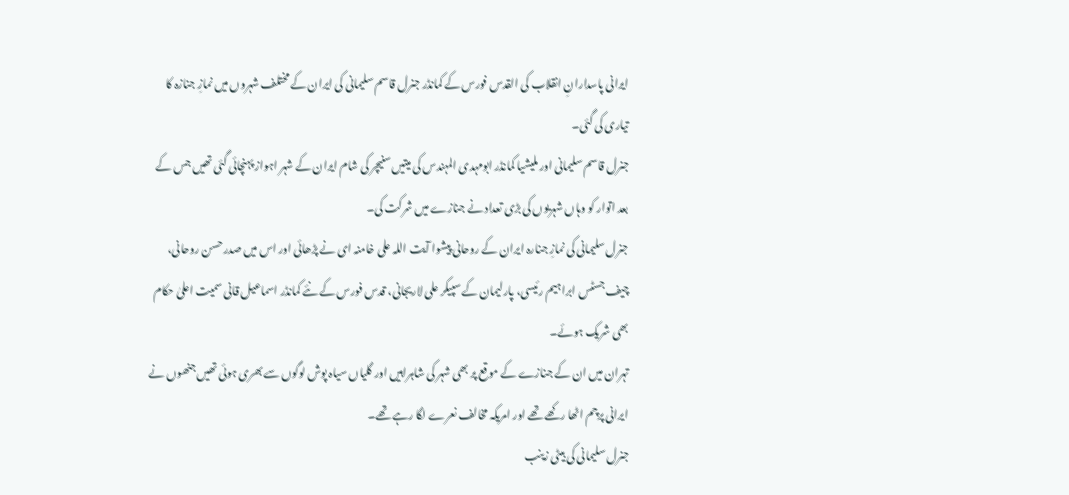ایرانی پاسدارانِ انقلاب کی القدس فورس کے کمانڈر جنرل قاسم سلیمانی کی ایران کے مختلف شہروں میں نمازِ جنازہ کا تیاری کی گئی۔
جنرل قاسم سلیمانی اور ملیشیا کمانڈر ابومہدی المہندس کی میتیں سنیچر کی شام ایران کے شہر اہواز پہنچائی گئی تھیں جس کے بعد اتوار کو وہاں شہریوں کی بڑی تعداد نے جنازے میں شرکت کی۔
جنرل سلیمانی کی نمازِ جنارہ ایران کے روحانی پیشوا آیت اللہ علی خامنہ ای نے پڑھائی اور اس میں صدر حسن روحانی، چیف جسٹس ابراہیم رئیسی، پارلیمان کے سپیکر علی لاریجانی، قدس فورس کے نئے کمانڈر اسماعیل قانی سمیت اعلیٰ حکام بھی شریک ہوئے۔
تہران میں ان کے جنازے کے موقع پر بھی شہر کی شاہراہیں اور گلیاں سیاہ پوش لوگوں سے بھری ہوئی تھیں جنھوں نے ایرانی پرچم اٹھا رکھے تھے اور امریکہ مخالف نعرے لگا رہے تھے۔
جنرل سلیمانی کی بیٹی زینب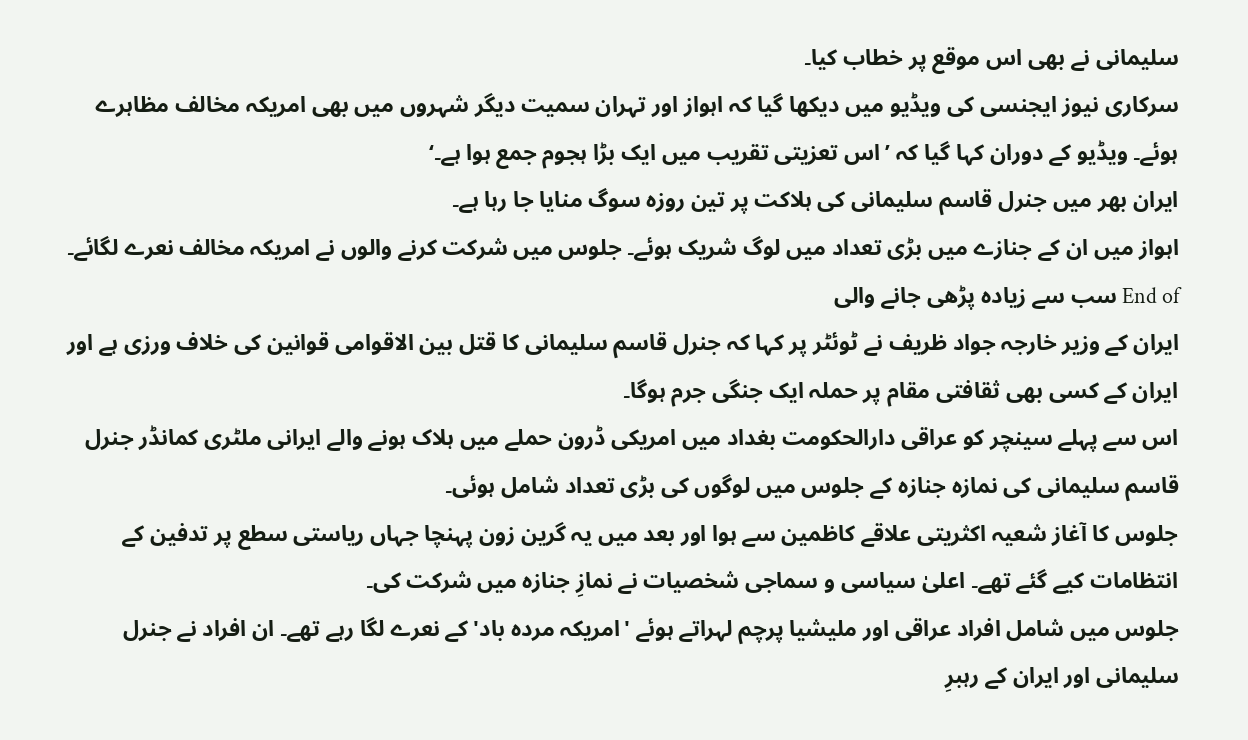سلیمانی نے بھی اس موقع پر خطاب کیا۔
سرکاری نیوز ایجنسی کی ویڈیو میں دیکھا گیا کہ اہواز اور تہران سمیت دیگر شہروں میں بھی امریکہ مخالف مظاہرے ہوئے۔ ویڈیو کے دوران کہا گیا کہ ’اس تعزیتی تقریب میں ایک بڑا ہجوم جمع ہوا ہے۔‘
ایران بھر میں جنرل قاسم سلیمانی کی ہلاکت پر تین روزہ سوگ منایا جا رہا ہے۔
اہواز میں ان کے جنازے میں بڑی تعداد میں لوگ شریک ہوئے۔ جلوس میں شرکت کرنے والوں نے امریکہ مخالف نعرے لگائے۔
End of سب سے زیادہ پڑھی جانے والی
ایران کے وزیر خارجہ جواد ظریف نے ٹوئٹر پر کہا کہ جنرل قاسم سلیمانی کا قتل بین الاقوامی قوانین کی خلاف ورزی ہے اور ایران کے کسی بھی ثقافتی مقام پر حملہ ایک جنگی جرم ہوگا۔
اس سے پہلے سینچر کو عراقی دارالحکومت بغداد میں امریکی ڈرون حملے میں ہلاک ہونے والے ایرانی ملٹری کمانڈر جنرل قاسم سلیمانی کی نمازہ جنازہ کے جلوس میں لوگوں کی بڑی تعداد شامل ہوئی۔
جلوس کا آغاز شعیہ اکثریتی علاقے کاظمین سے ہوا اور بعد میں یہ گرین زون پہنچا جہاں ریاستی سطع پر تدفین کے انتظامات کیے گئے تھے۔ اعلیٰ سیاسی و سماجی شخصیات نے نمازِ جنازہ میں شرکت کی۔
جلوس میں شامل افراد عراقی اور ملیشیا پرچم لہراتے ہوئے 'امریکہ مردہ باد' کے نعرے لگا رہے تھے۔ ان افراد نے جنرل سلیمانی اور ایران کے رہبرِ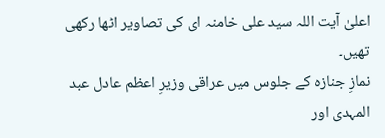اعلیٰ آیت اللہ سید علی خامنہ ای کی تصاویر اٹھا رکھی تھیں۔
نمازِ جنازہ کے جلوس میں عراقی وزیرِ اعظم عادل عبد المہدی اور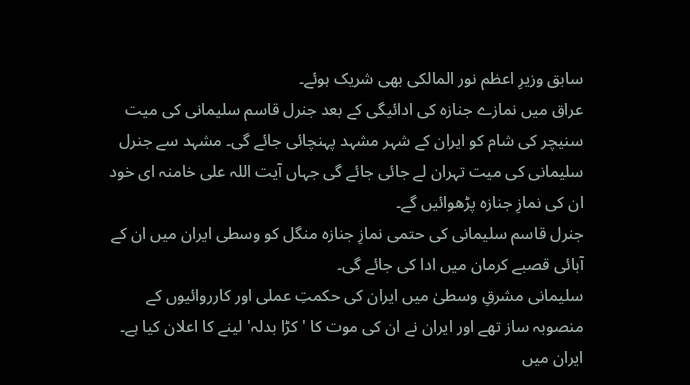سابق وزیرِ اعظم نور المالکی بھی شریک ہوئے۔
عراق میں نمازے جنازہ کی ادائیگی کے بعد جنرل قاسم سلیمانی کی میت سنیچر کی شام کو ایران کے شہر مشہد پہنچائی جائے گی۔ مشہد سے جنرل سلیمانی کی میت تہران لے جائی جائے گی جہاں آیت اللہ علی خامنہ ای خود ان کی نمازِ جنازہ پڑھوائیں گے۔
جنرل قاسم سلیمانی کی حتمی نمازِ جنازہ منگل کو وسطی ایران میں ان کے آبائی قصبے کرمان میں ادا کی جائے گی۔
سلیمانی مشرقِ وسطیٰ میں ایران کی حکمتِ عملی اور کارروائیوں کے منصوبہ ساز تھے اور ایران نے ان کی موت کا 'کڑا بدلہ' لینے کا اعلان کیا ہے۔
ایران میں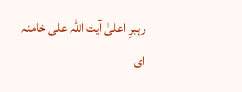رہبرِ اعلیٰ آیت اللہ علی خامنہ ای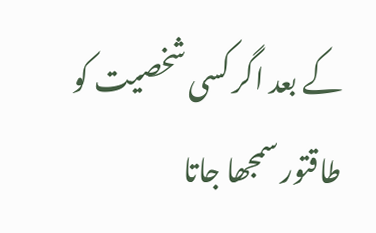کے بعد اگر کسی شخصیت کو طاقتور سمجھا جاتا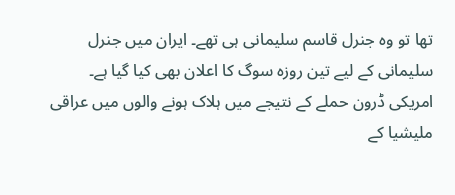تھا تو وہ جنرل قاسم سلیمانی ہی تھے۔ ایران میں جنرل سلیمانی کے لیے تین روزہ سوگ کا اعلان بھی کیا گیا ہے۔
امریکی ڈرون حملے کے نتیجے میں ہلاک ہونے والوں میں عراقی ملیشیا کے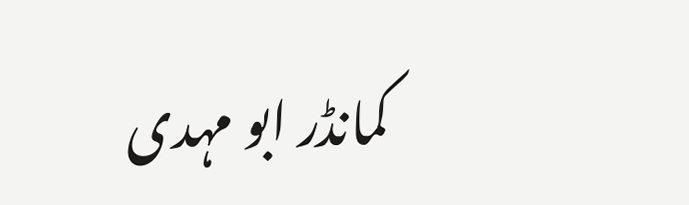کمانڈر ابو مہدی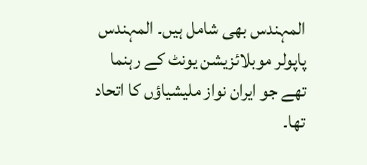المہندس بھی شامل ہیں۔ المہندس پاپولر موبلائزیشن یونٹ کے رہنما تھے جو ایران نواز ملیشیاؤں کا اتحاد تھا۔